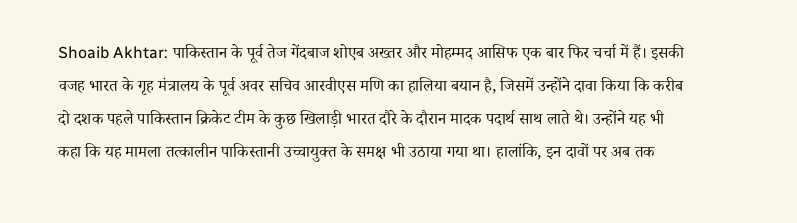Shoaib Akhtar: पाकिस्तान के पूर्व तेज गेंदबाज शोएब अख्तर और मोहम्मद आसिफ एक बार फिर चर्चा में हैं। इसकी वजह भारत के गृह मंत्रालय के पूर्व अवर सचिव आरवीएस मणि का हालिया बयान है, जिसमें उन्होंने दावा किया कि करीब दो दशक पहले पाकिस्तान क्रिकेट टीम के कुछ खिलाड़ी भारत दौरे के दौरान मादक पदार्थ साथ लाते थे। उन्होंने यह भी कहा कि यह मामला तत्कालीन पाकिस्तानी उच्चायुक्त के समक्ष भी उठाया गया था। हालांकि, इन दावों पर अब तक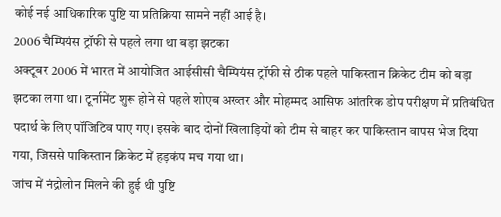कोई नई आधिकारिक पुष्टि या प्रतिक्रिया सामने नहीं आई है।
2006 चैम्पियंस ट्रॉफी से पहले लगा था बड़ा झटका
अक्टूबर 2006 में भारत में आयोजित आईसीसी चैम्पियंस ट्रॉफी से ठीक पहले पाकिस्तान क्रिकेट टीम को बड़ा झटका लगा था। टूर्नामेंट शुरू होने से पहले शोएब अख्तर और मोहम्मद आसिफ आंतरिक डोप परीक्षण में प्रतिबंधित पदार्थ के लिए पॉजिटिव पाए गए। इसके बाद दोनों खिलाड़ियों को टीम से बाहर कर पाकिस्तान वापस भेज दिया गया, जिससे पाकिस्तान क्रिकेट में हड़कंप मच गया था।
जांच में नंद्रोलोन मिलने की हुई थी पुष्टि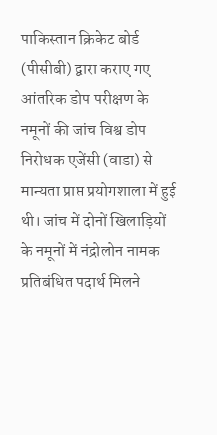पाकिस्तान क्रिकेट बोर्ड (पीसीबी) द्वारा कराए गए आंतरिक डोप परीक्षण के नमूनों की जांच विश्व डोप निरोधक एजेंसी (वाडा) से मान्यता प्राप्त प्रयोगशाला में हुई थी। जांच में दोनों खिलाड़ियों के नमूनों में नंद्रोलोन नामक प्रतिबंधित पदार्थ मिलने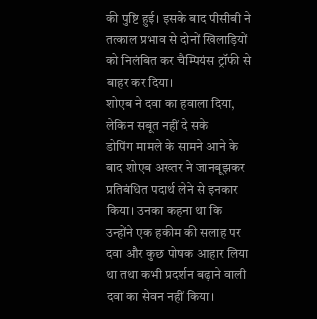की पुष्टि हुई। इसके बाद पीसीबी ने तत्काल प्रभाव से दोनों खिलाड़ियों को निलंबित कर चैम्पियंस ट्रॉफी से बाहर कर दिया।
शोएब ने दवा का हवाला दिया, लेकिन सबूत नहीं दे सके
डोपिंग मामले के सामने आने के बाद शोएब अख्तर ने जानबूझकर प्रतिबंधित पदार्थ लेने से इनकार किया। उनका कहना था कि उन्होंने एक हकीम की सलाह पर दवा और कुछ पोषक आहार लिया था तथा कभी प्रदर्शन बढ़ाने वाली दवा का सेवन नहीं किया।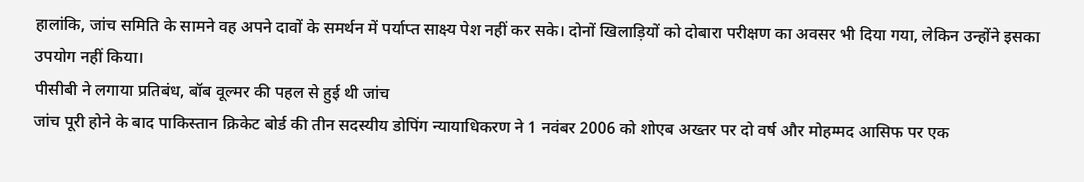हालांकि, जांच समिति के सामने वह अपने दावों के समर्थन में पर्याप्त साक्ष्य पेश नहीं कर सके। दोनों खिलाड़ियों को दोबारा परीक्षण का अवसर भी दिया गया, लेकिन उन्होंने इसका उपयोग नहीं किया।
पीसीबी ने लगाया प्रतिबंध, बॉब वूल्मर की पहल से हुई थी जांच
जांच पूरी होने के बाद पाकिस्तान क्रिकेट बोर्ड की तीन सदस्यीय डोपिंग न्यायाधिकरण ने 1 नवंबर 2006 को शोएब अख्तर पर दो वर्ष और मोहम्मद आसिफ पर एक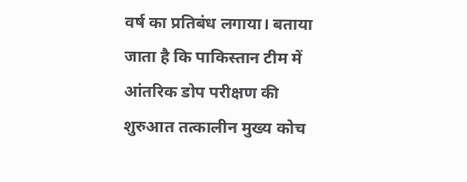वर्ष का प्रतिबंध लगाया। बताया जाता है कि पाकिस्तान टीम में आंतरिक डोप परीक्षण की शुरुआत तत्कालीन मुख्य कोच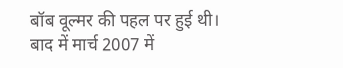बॉब वूल्मर की पहल पर हुई थी। बाद में मार्च 2007 में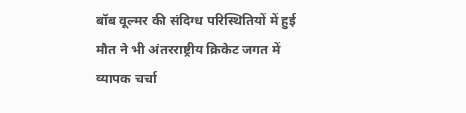बॉब वूल्मर की संदिग्ध परिस्थितियों में हुई मौत ने भी अंतरराष्ट्रीय क्रिकेट जगत में व्यापक चर्चा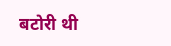बटोरी थी